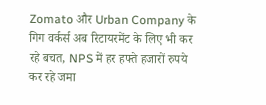Zomato और Urban Company के गिग वर्कर्स अब रिटायरमेंट के लिए भी कर रहे बचत, NPS में हर हफ्ते हजारों रुपये कर रहे जमा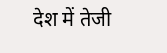देश में तेजी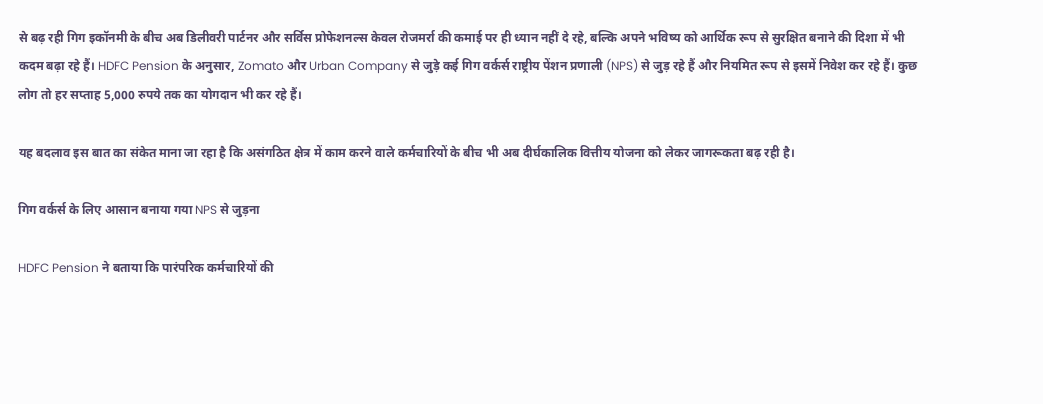से बढ़ रही गिग इकॉनमी के बीच अब डिलीवरी पार्टनर और सर्विस प्रोफेशनल्स केवल रोजमर्रा की कमाई पर ही ध्यान नहीं दे रहे, बल्कि अपने भविष्य को आर्थिक रूप से सुरक्षित बनाने की दिशा में भी कदम बढ़ा रहे हैं। HDFC Pension के अनुसार, Zomato और Urban Company से जुड़े कई गिग वर्कर्स राष्ट्रीय पेंशन प्रणाली (NPS) से जुड़ रहे हैं और नियमित रूप से इसमें निवेश कर रहे हैं। कुछ लोग तो हर सप्ताह 5,000 रुपये तक का योगदान भी कर रहे हैं।

यह बदलाव इस बात का संकेत माना जा रहा है कि असंगठित क्षेत्र में काम करने वाले कर्मचारियों के बीच भी अब दीर्घकालिक वित्तीय योजना को लेकर जागरूकता बढ़ रही है।

गिग वर्कर्स के लिए आसान बनाया गया NPS से जुड़ना

HDFC Pension ने बताया कि पारंपरिक कर्मचारियों की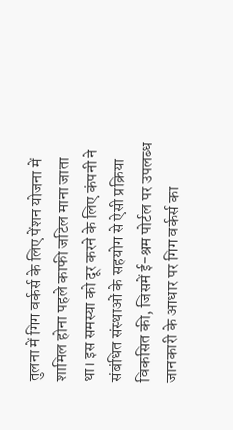तुलना में गिग वर्कर्स के लिए पेंशन योजना में शामिल होना पहले काफी जटिल माना जाता था। इस समस्या को दूर करने के लिए कंपनी ने संबंधित संस्थाओं के सहयोग से ऐसी प्रक्रिया विकसित की, जिसमें ई-श्रम पोर्टल पर उपलब्ध जानकारी के आधार पर गिग वर्कर्स का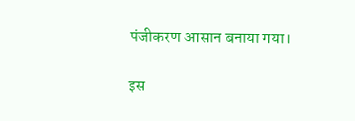पंजीकरण आसान बनाया गया।

इस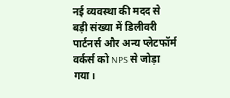नई व्यवस्था की मदद से बड़ी संख्या में डिलीवरी पार्टनर्स और अन्य प्लेटफॉर्म वर्कर्स को NPS से जोड़ा गया।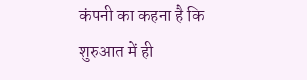कंपनी का कहना है कि शुरुआत में ही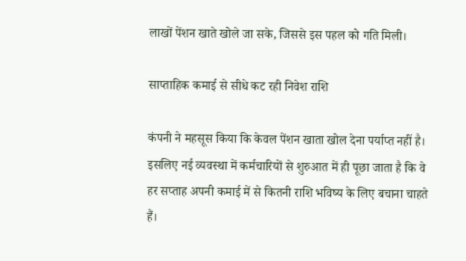लाखों पेंशन खाते खोले जा सके, जिससे इस पहल को गति मिली।

साप्ताहिक कमाई से सीधे कट रही निवेश राशि

कंपनी ने महसूस किया कि केवल पेंशन खाता खोल देना पर्याप्त नहीं है। इसलिए नई व्यवस्था में कर्मचारियों से शुरुआत में ही पूछा जाता है कि वे हर सप्ताह अपनी कमाई में से कितनी राशि भविष्य के लिए बचाना चाहते हैं।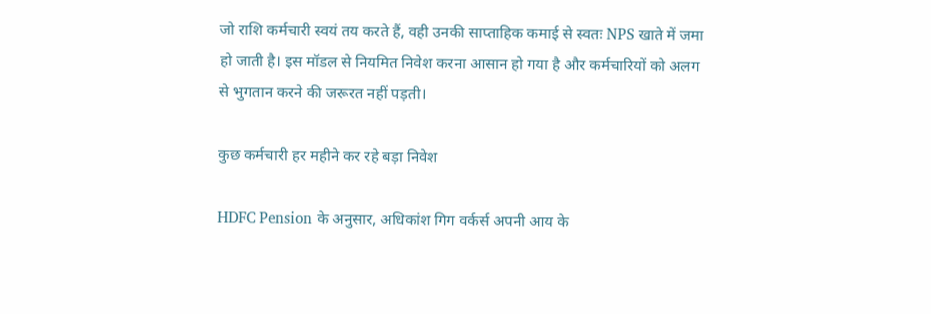जो राशि कर्मचारी स्वयं तय करते हैं, वही उनकी साप्ताहिक कमाई से स्वतः NPS खाते में जमा हो जाती है। इस मॉडल से नियमित निवेश करना आसान हो गया है और कर्मचारियों को अलग से भुगतान करने की जरूरत नहीं पड़ती।

कुछ कर्मचारी हर महीने कर रहे बड़ा निवेश

HDFC Pension के अनुसार, अधिकांश गिग वर्कर्स अपनी आय के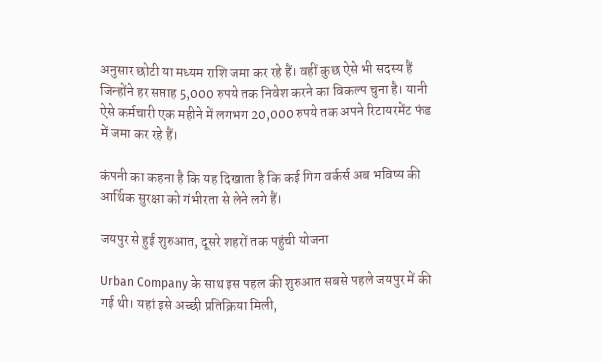अनुसार छोटी या मध्यम राशि जमा कर रहे हैं। वहीं कुछ ऐसे भी सदस्य हैं जिन्होंने हर सप्ताह 5,000 रुपये तक निवेश करने का विकल्प चुना है। यानी ऐसे कर्मचारी एक महीने में लगभग 20,000 रुपये तक अपने रिटायरमेंट फंड में जमा कर रहे हैं।

कंपनी का कहना है कि यह दिखाता है कि कई गिग वर्कर्स अब भविष्य की आर्थिक सुरक्षा को गंभीरता से लेने लगे हैं।

जयपुर से हुई शुरुआत, दूसरे शहरों तक पहुंची योजना

Urban Company के साथ इस पहल की शुरुआत सबसे पहले जयपुर में की गई थी। यहां इसे अच्छी प्रतिक्रिया मिली,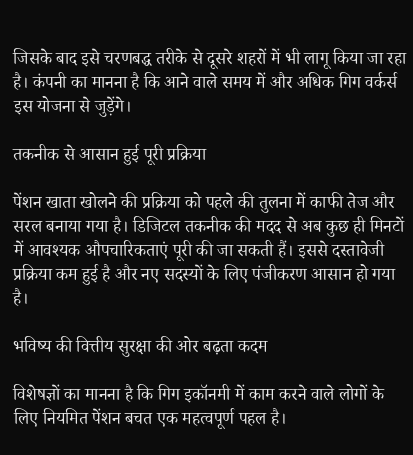जिसके बाद इसे चरणबद्ध तरीके से दूसरे शहरों में भी लागू किया जा रहा है। कंपनी का मानना है कि आने वाले समय में और अधिक गिग वर्कर्स इस योजना से जुड़ेंगे।

तकनीक से आसान हुई पूरी प्रक्रिया

पेंशन खाता खोलने की प्रक्रिया को पहले की तुलना में काफी तेज और सरल बनाया गया है। डिजिटल तकनीक की मदद से अब कुछ ही मिनटों में आवश्यक औपचारिकताएं पूरी की जा सकती हैं। इससे दस्तावेजी प्रक्रिया कम हुई है और नए सदस्यों के लिए पंजीकरण आसान हो गया है।

भविष्य की वित्तीय सुरक्षा की ओर बढ़ता कदम

विशेषज्ञों का मानना है कि गिग इकॉनमी में काम करने वाले लोगों के लिए नियमित पेंशन बचत एक महत्वपूर्ण पहल है।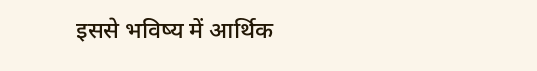इससे भविष्य में आर्थिक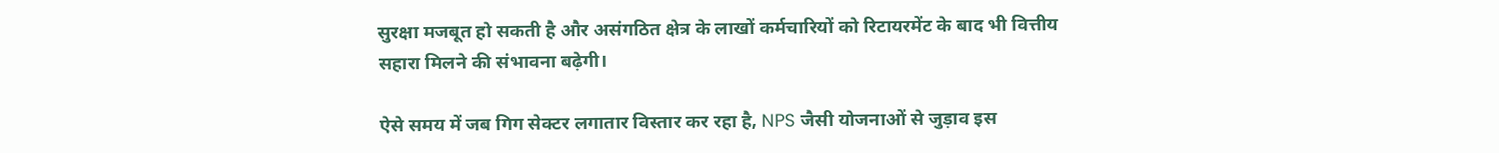सुरक्षा मजबूत हो सकती है और असंगठित क्षेत्र के लाखों कर्मचारियों को रिटायरमेंट के बाद भी वित्तीय सहारा मिलने की संभावना बढ़ेगी।

ऐसे समय में जब गिग सेक्टर लगातार विस्तार कर रहा है, NPS जैसी योजनाओं से जुड़ाव इस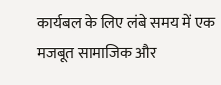कार्यबल के लिए लंबे समय में एक मजबूत सामाजिक और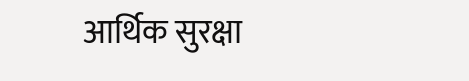आर्थिक सुरक्षा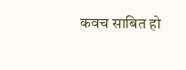कवच साबित हो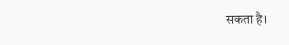सकता है।